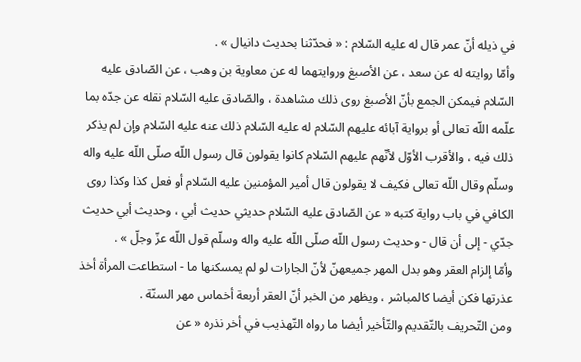في ذيله أنّ عمر قال له عليه السّلام : « فحدّثنا بحديث دانيال » .
وأمّا روايته له عن سعد ، عن الأصبغ وروايتهما له عن معاوية بن وهب ، عن الصّادق عليه السّلام فيمكن الجمع بأنّ الأصبغ روى ذلك مشاهدة ، والصّادق عليه السّلام نقله عن جدّه بما علّمه اللّه تعالى أو برواية آبائه عليهم السّلام له عليه السّلام ذلك عنه عليه السّلام وإن لم يذكر ذلك فيه ، والأقرب الأوّل لأنّهم عليهم السّلام كانوا يقولون قال رسول اللّه صلّى اللّه عليه واله وسلّم وقال اللّه تعالى فكيف لا يقولون قال أمير المؤمنين عليه السّلام أو فعل كذا وكذا روى الكافي في باب رواية كتبه « عن الصّادق عليه السّلام حديثي حديث أبي ، وحديث أبي حديث جدّي - إلى أن قال - وحديث رسول اللّه صلّى اللّه عليه واله وسلّم قول اللّه عزّ وجلّ » .
وأمّا إلزام العقر وهو بدل المهر جميعهنّ لأنّ الجارات لو لم يمسكنها ما - استطاعت المرأة أخذ عذرتها فكن أيضا كالمباشر ، ويظهر من الخبر أنّ العقر أربعة أخماس مهر السنّة .
ومن التّحريف بالتّقديم والتّأخير أيضا ما رواه التّهذيب في أخر نذره « عن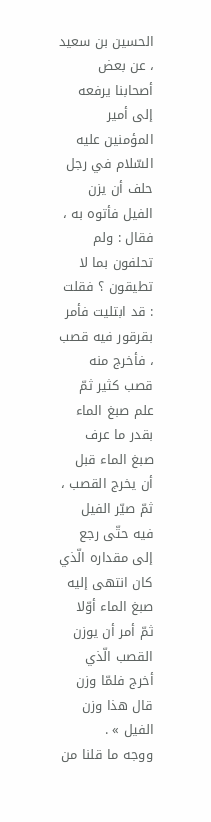الحسين بن سعيد ، عن بعض أصحابنا يرفعه إلى أمير المؤمنين عليه السّلام في رجل حلف أن يزن الفيل فأتوه به ، فقال : ولم تحلفون بما لا تطيقون ؟ فقلت : قد ابتليت فأمر بقرقور فيه قصب ، فأخرج منه قصب كثير ثمّ علم صبغ الماء بقدر ما عرف صبغ الماء قبل أن يخرج القصب ، ثمّ صيّر الفيل فيه حتّى رجع إلى مقداره الّذي كان انتهى إليه صبغ الماء أوّلا ثمّ أمر أن يوزن القصب الّذي أخرج فلمّا وزن قال هذا وزن الفيل » .
ووجه ما قلنا من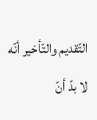التّقديم والتّأخير أنّه لا بدّ أنّ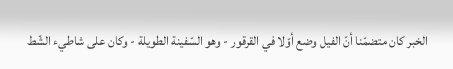الخبر كان متضمّنا أنّ الفيل وضع أوّلا في القرقور - وهو السّفينة الطويلة - وكان على شاطيء الشّط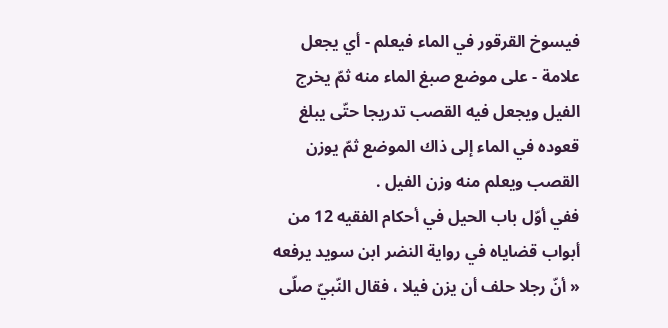فيسوخ القرقور في الماء فيعلم - أي يجعل علامة - على موضع صبغ الماء منه ثمّ يخرج الفيل ويجعل فيه القصب تدريجا حتّى يبلغ قعوده في الماء إلى ذاك الموضع ثمّ يوزن القصب ويعلم منه وزن الفيل .
ففي أوّل باب الحيل في أحكام الفقيه 12 من أبواب قضاياه في رواية النضر ابن سويد يرفعه « أنّ رجلا حلف أن يزن فيلا ، فقال النّبيّ صلّى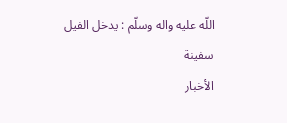اللّه عليه واله وسلّم : يدخل الفيل سفينة
الأخبار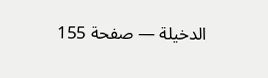الدخيلة — صفحة 155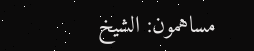مساهمون: الشيخ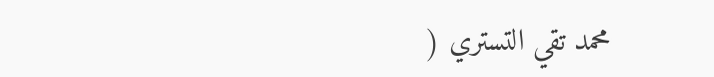محمد تقي التستري (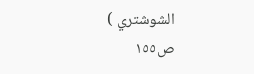الشوشتري )
ص١٥٥